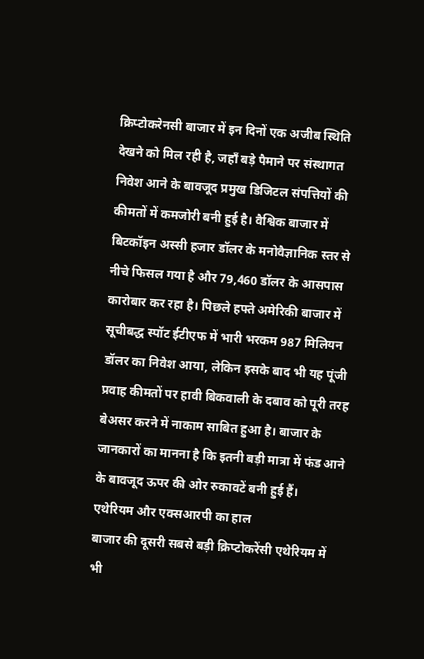क्रिप्टोकरेनसी बाजार में इन दिनों एक अजीब स्थिति देखने को मिल रही है, जहाँ बड़े पैमाने पर संस्थागत निवेश आने के बावजूद प्रमुख डिजिटल संपत्तियों की कीमतों में कमजोरी बनी हुई है। वैश्विक बाजार में बिटकॉइन अस्सी हजार डॉलर के मनोवैज्ञानिक स्तर से नीचे फिसल गया है और 79,460 डॉलर के आसपास कारोबार कर रहा है। पिछले हफ्ते अमेरिकी बाजार में सूचीबद्ध स्पॉट ईटीएफ में भारी भरकम 987 मिलियन डॉलर का निवेश आया, लेकिन इसके बाद भी यह पूंजी प्रवाह कीमतों पर हावी बिकवाली के दबाव को पूरी तरह बेअसर करने में नाकाम साबित हुआ है। बाजार के जानकारों का मानना है कि इतनी बड़ी मात्रा में फंड आने के बावजूद ऊपर की ओर रुकावटें बनी हुई हैं।
एथेरियम और एक्सआरपी का हाल
बाजार की दूसरी सबसे बड़ी क्रिप्टोकरेंसी एथेरियम में भी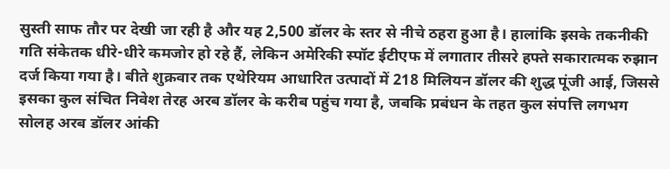सुस्ती साफ तौर पर देखी जा रही है और यह 2,500 डॉलर के स्तर से नीचे ठहरा हुआ है। हालांकि इसके तकनीकी गति संकेतक धीरे-धीरे कमजोर हो रहे हैं, लेकिन अमेरिकी स्पॉट ईटीएफ में लगातार तीसरे हफ्ते सकारात्मक रुझान दर्ज किया गया है। बीते शुक्रवार तक एथेरियम आधारित उत्पादों में 218 मिलियन डॉलर की शुद्ध पूंजी आई, जिससे इसका कुल संचित निवेश तेरह अरब डॉलर के करीब पहुंच गया है, जबकि प्रबंधन के तहत कुल संपत्ति लगभग सोलह अरब डॉलर आंकी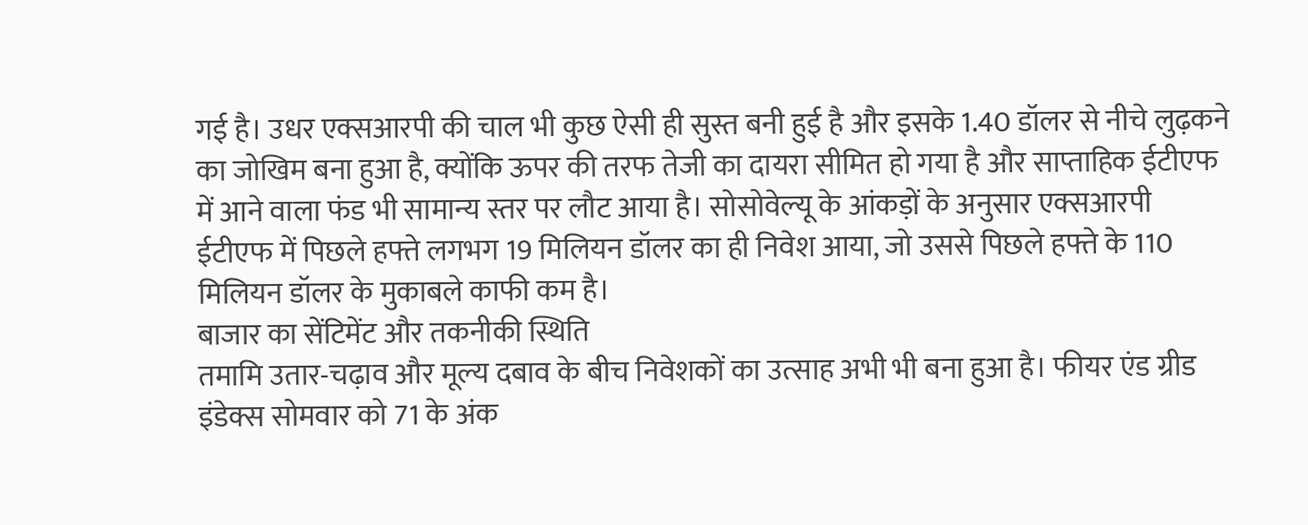गई है। उधर एक्सआरपी की चाल भी कुछ ऐसी ही सुस्त बनी हुई है और इसके 1.40 डॉलर से नीचे लुढ़कने का जोखिम बना हुआ है, क्योंकि ऊपर की तरफ तेजी का दायरा सीमित हो गया है और साप्ताहिक ईटीएफ में आने वाला फंड भी सामान्य स्तर पर लौट आया है। सोसोवेल्यू के आंकड़ों के अनुसार एक्सआरपी ईटीएफ में पिछले हफ्ते लगभग 19 मिलियन डॉलर का ही निवेश आया, जो उससे पिछले हफ्ते के 110 मिलियन डॉलर के मुकाबले काफी कम है।
बाजार का सेंटिमेंट और तकनीकी स्थिति
तमामि उतार-चढ़ाव और मूल्य दबाव के बीच निवेशकों का उत्साह अभी भी बना हुआ है। फीयर एंड ग्रीड इंडेक्स सोमवार को 71 के अंक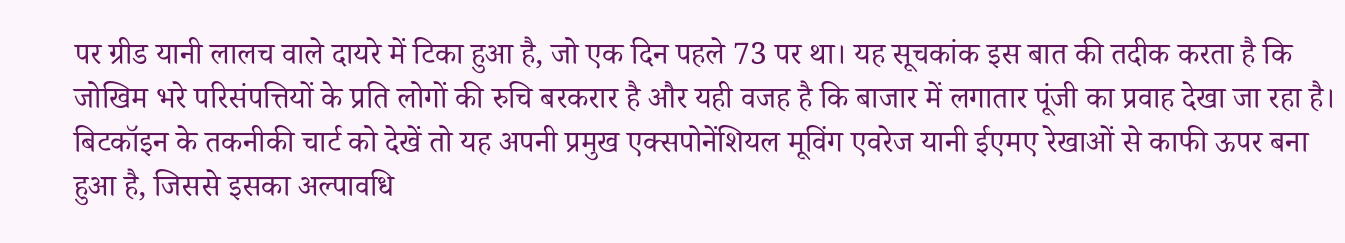पर ग्रीड यानी लालच वाले दायरे में टिका हुआ है, जो एक दिन पहले 73 पर था। यह सूचकांक इस बात की तदीक करता है कि जोखिम भरे परिसंपत्तियों के प्रति लोगों की रुचि बरकरार है और यही वजह है कि बाजार में लगातार पूंजी का प्रवाह देखा जा रहा है। बिटकॉइन के तकनीकी चार्ट को देखें तो यह अपनी प्रमुख एक्सपोनेंशियल मूविंग एवरेज यानी ईएमए रेखाओं से काफी ऊपर बना हुआ है, जिससे इसका अल्पावधि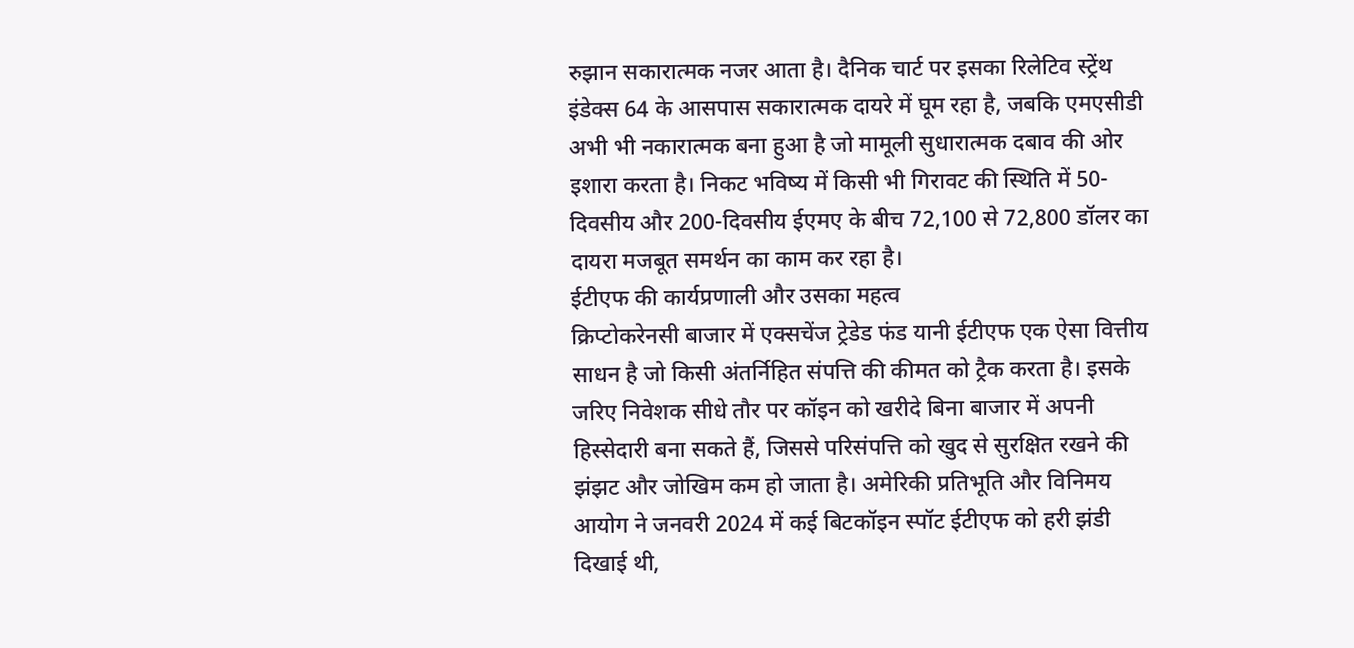रुझान सकारात्मक नजर आता है। दैनिक चार्ट पर इसका रिलेटिव स्ट्रेंथ इंडेक्स 64 के आसपास सकारात्मक दायरे में घूम रहा है, जबकि एमएसीडी अभी भी नकारात्मक बना हुआ है जो मामूली सुधारात्मक दबाव की ओर इशारा करता है। निकट भविष्य में किसी भी गिरावट की स्थिति में 50-दिवसीय और 200-दिवसीय ईएमए के बीच 72,100 से 72,800 डॉलर का दायरा मजबूत समर्थन का काम कर रहा है।
ईटीएफ की कार्यप्रणाली और उसका महत्व
क्रिप्टोकरेनसी बाजार में एक्सचेंज ट्रेडेड फंड यानी ईटीएफ एक ऐसा वित्तीय साधन है जो किसी अंतर्निहित संपत्ति की कीमत को ट्रैक करता है। इसके जरिए निवेशक सीधे तौर पर कॉइन को खरीदे बिना बाजार में अपनी हिस्सेदारी बना सकते हैं, जिससे परिसंपत्ति को खुद से सुरक्षित रखने की झंझट और जोखिम कम हो जाता है। अमेरिकी प्रतिभूति और विनिमय आयोग ने जनवरी 2024 में कई बिटकॉइन स्पॉट ईटीएफ को हरी झंडी दिखाई थी,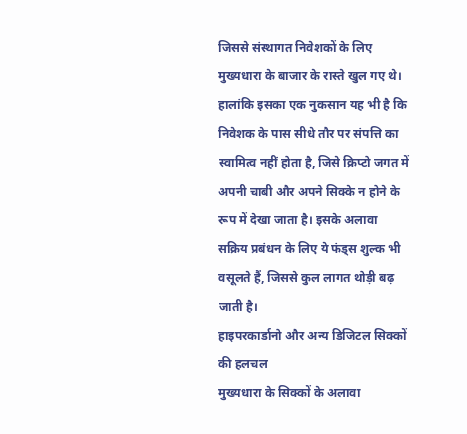जिससे संस्थागत निवेशकों के लिए मुख्यधारा के बाजार के रास्ते खुल गए थे। हालांकि इसका एक नुकसान यह भी है कि निवेशक के पास सीधे तौर पर संपत्ति का स्वामित्व नहीं होता है, जिसे क्रिप्टो जगत में अपनी चाबी और अपने सिक्के न होने के रूप में देखा जाता है। इसके अलावा सक्रिय प्रबंधन के लिए ये फंड्स शुल्क भी वसूलते हैं, जिससे कुल लागत थोड़ी बढ़ जाती है।
हाइपरकार्डानो और अन्य डिजिटल सिक्कों की हलचल
मुख्यधारा के सिक्कों के अलावा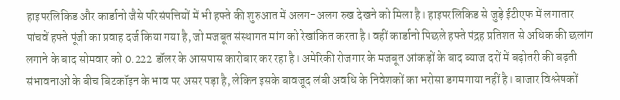हाइपरलिकिड और कार्डानो जैसे परिसंपत्तियों में भी हफ्ते की शुरुआत में अलग-अलग रुख देखने को मिला है। हाइपरलिकिड से जुड़े ईटीएफ में लगातार पांचवें हफ्ते पूंजी का प्रवाह दर्ज किया गया है, जो मजबूत संस्थागत मांग को रेखांकित करता है। वहीं कार्डानो पिछले हफ्ते पंद्रह प्रतिशत से अधिक की छलांग लगाने के बाद सोमवार को 0.222 डॉलर के आसपास कारोबार कर रहा है। अमेरिकी रोजगार के मजबूत आंकड़ों के बाद ब्याज दरों में बढ़ोतरी की बढ़ती संभावनाओं के बीच बिटकॉइन के भाव पर असर पड़ा है, लेकिन इसके बावजूद लंबी अवधि के निवेशकों का भरोसा डगमगाया नहीं है। बाजार विश्लेषकों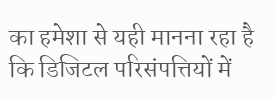का हमेशा से यही मानना रहा है कि डिजिटल परिसंपत्तियों में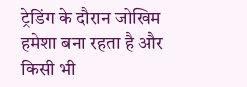ट्रेडिंग के दौरान जोखिम हमेशा बना रहता है और किसी भी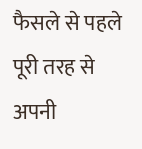फैसले से पहले पूरी तरह से अपनी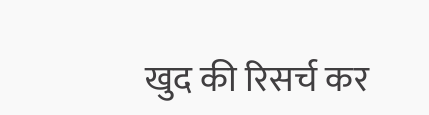खुद की रिसर्च कर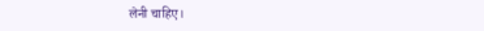लेनी चाहिए।